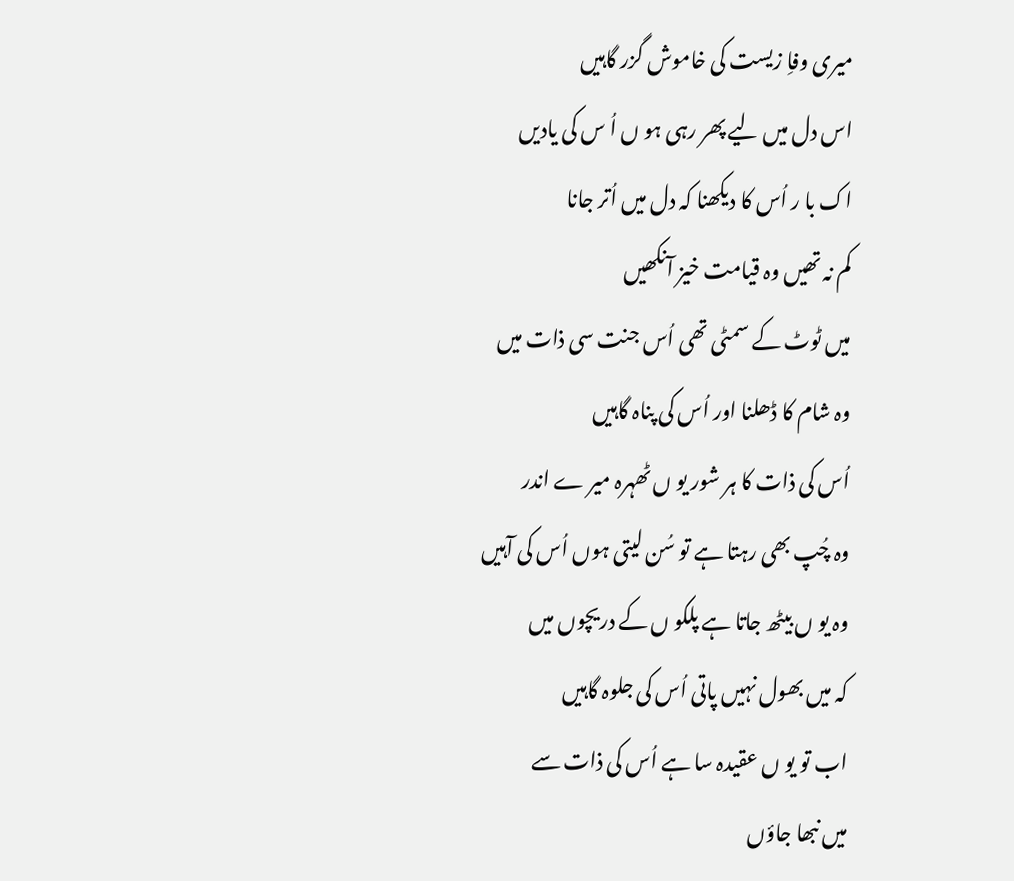میری وفاِ زیست کی خاموش گزر گاہیں
اس دل میں لیے پھر رہی ہو ں اُ س کی یادیں
اک با ر اُس کا دیکھنا کہ دل میں اُتر جانا
کم نہ تھیں وہ قیامت خیز آنکھیں
میں ٹوٹ کے سمٹی تھی اُس جنت سی ذات میں
وہ شام کا ڈھلنا اور اُس کی پناہ گاہیں
اُس کی ذات کا ہر شور یو ں ٹھہرہ میر ے اندر
وہ چُپ بھی رہتا ہے تو سُن لیتی ہوں اُس کی آہیں
وہ یو ں بیٹھ جاتا ہے پلکو ں کے دریچوں میں
کہ میں بھول نہیں پاتی اُس کی جلوہ گاہیں
اب تو یو ں عقیدہ سا ہے اُس کی ذات سے
میں نبھا جاؤں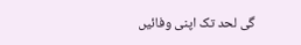گی لحد تک اپنی وفائیں